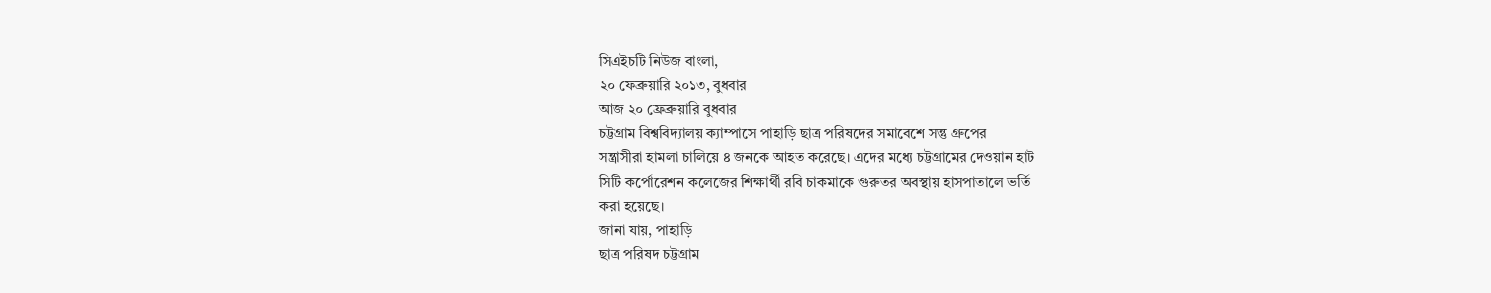সিএইচটি নিউজ বাংলা,
২০ ফেব্রুয়ারি ২০১৩, বুধবার
আজ ২০ ফ্রেব্রুয়ারি বুধবার
চট্টগ্রাম বিশ্ববিদ্যালয় ক্যাম্পাসে পাহাড়ি ছাত্র পরিষদের সমাবেশে সন্তু গ্রুপের
সন্ত্রাসীরা হামলা চালিয়ে ৪ জনকে আহত করেছে। এদের মধ্যে চট্টগ্রামের দেওয়ান হাট
সিটি কর্পোরেশন কলেজের শিক্ষার্থী রবি চাকমাকে গুরুতর অবস্থায় হাসপাতালে ভর্তি
করা হয়েছে।
জানা যায়, পাহাড়ি
ছাত্র পরিষদ চট্টগ্রাম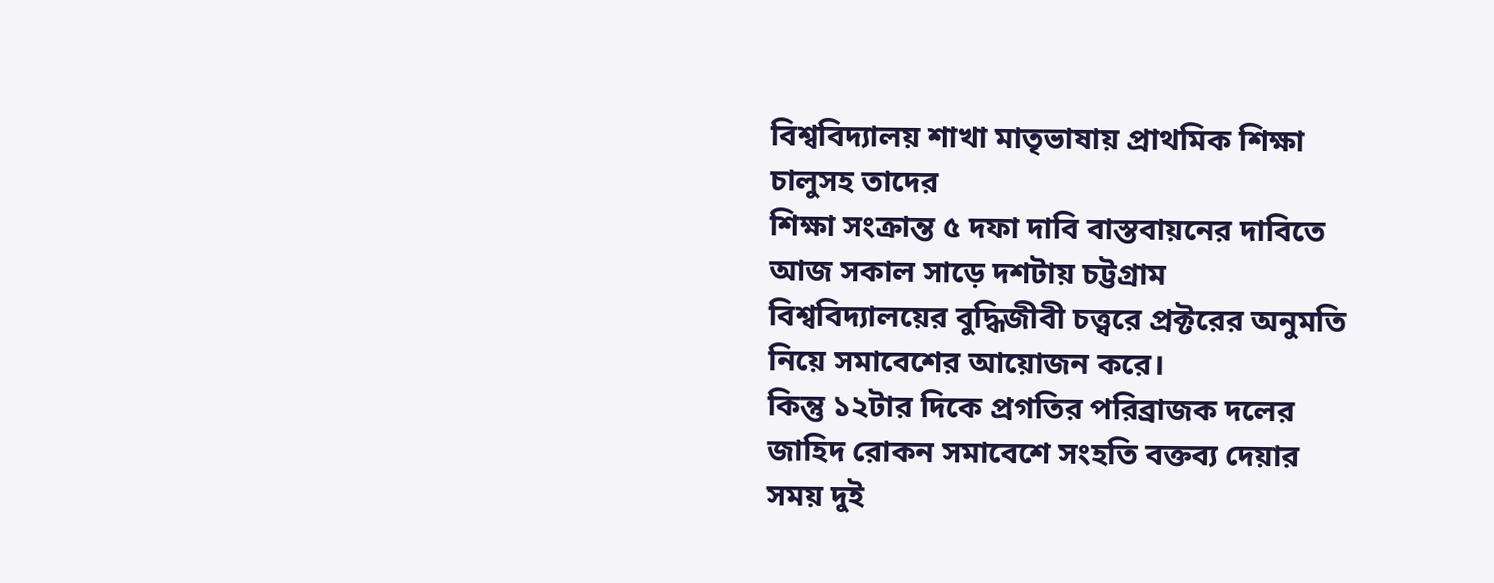বিশ্ববিদ্যালয় শাখা মাতৃভাষায় প্রাথমিক শিক্ষা চালুসহ তাদের
শিক্ষা সংক্রান্ত ৫ দফা দাবি বাস্তবায়নের দাবিতে আজ সকাল সাড়ে দশটায় চট্টগ্রাম
বিশ্ববিদ্যালয়ের বুদ্ধিজীবী চত্ত্বরে প্রক্টরের অনুমতি নিয়ে সমাবেশের আয়োজন করে।
কিন্তু ১২টার দিকে প্রগতির পরিব্রাজক দলের জাহিদ রোকন সমাবেশে সংহতি বক্তব্য দেয়ার
সময় দুই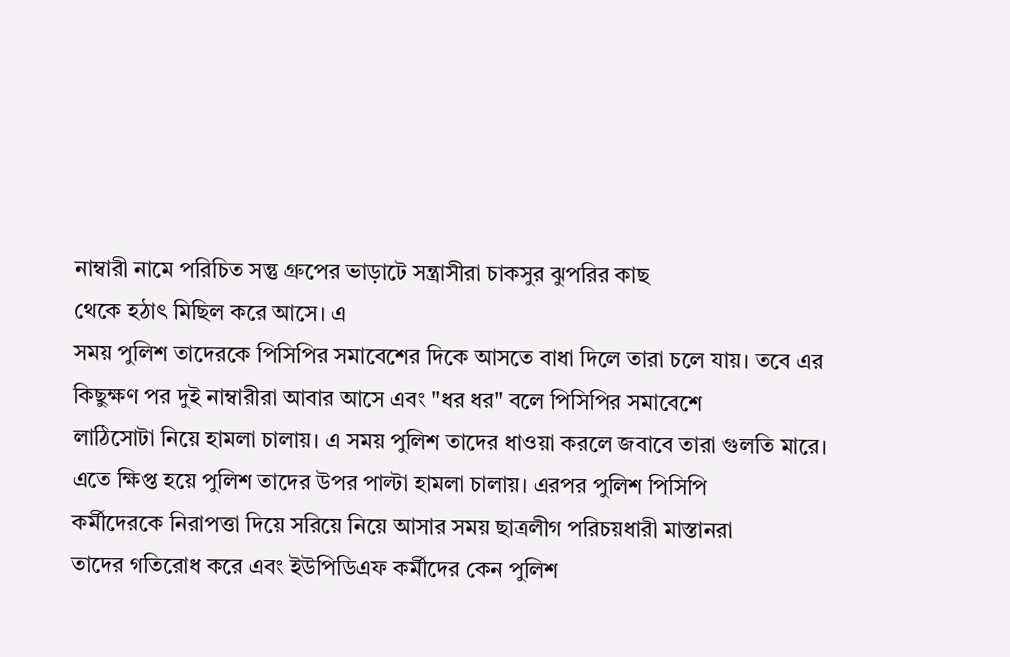নাম্বারী নামে পরিচিত সন্তু গ্রুপের ভাড়াটে সন্ত্রাসীরা চাকসুর ঝুপরির কাছ
থেকে হঠাৎ মিছিল করে আসে। এ
সময় পুলিশ তাদেরকে পিসিপির সমাবেশের দিকে আসতে বাধা দিলে তারা চলে যায়। তবে এর
কিছুক্ষণ পর দুই নাম্বারীরা আবার আসে এবং "ধর ধর" বলে পিসিপির সমাবেশে
লাঠিসোটা নিয়ে হামলা চালায়। এ সময় পুলিশ তাদের ধাওয়া করলে জবাবে তারা গুলতি মারে।
এতে ক্ষিপ্ত হয়ে পুলিশ তাদের উপর পাল্টা হামলা চালায়। এরপর পুলিশ পিসিপি
কর্মীদেরকে নিরাপত্তা দিয়ে সরিয়ে নিয়ে আসার সময় ছাত্রলীগ পরিচয়ধারী মাস্তানরা
তাদের গতিরোধ করে এবং ইউপিডিএফ কর্মীদের কেন পুলিশ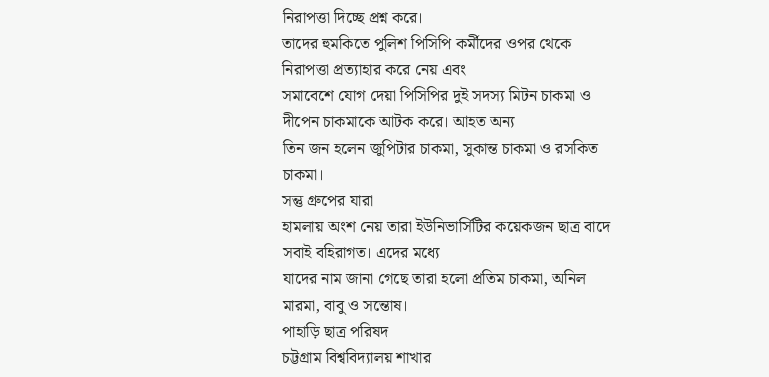নিরাপত্তা দিচ্ছে প্রশ্ন করে।
তাদের হুমকিতে পুলিশ পিসিপি কর্মীদের ওপর থেকে নিরাপত্তা প্রত্যাহার করে নেয় এবং
সমাবেশে যোগ দেয়া পিসিপির দুই সদস্য মিটন চাকমা ও দীপেন চাকমাকে আটক করে। আহত অন্য
তিন জন হলেন জুপিটার চাকমা, সুকান্ত চাকমা ও রসকিত চাকমা।
সন্তু গ্রুপের যারা
হামলায় অংশ নেয় তারা ইউনিভার্সিটির কয়েকজন ছাত্র বাদে সবাই বহিরাগত। এদের মধ্যে
যাদের নাম জানা গেছে তারা হলো প্রতিম চাকমা, অনিল মারমা, বাবু ও সন্তোষ।
পাহাড়ি ছাত্র পরিষদ
চট্টগ্রাম বিশ্ববিদ্যালয় শাখার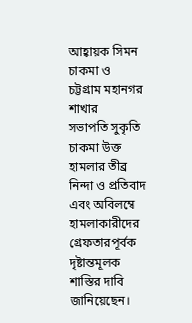আহ্বায়ক সিমন চাকমা ও চট্টগ্রাম মহানগর শাখার
সভাপতি সুকৃতি চাকমা উক্ত হামলার তীব্র নিন্দা ও প্রতিবাদ এবং অবিলম্বে
হামলাকারীদের গ্রেফতারপূর্বক দৃষ্টান্তমূলক শাস্তির দাবি জানিয়েছেন।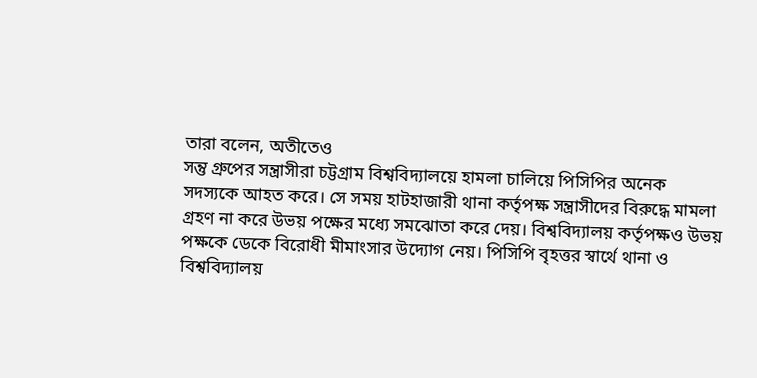তারা বলেন, অতীতেও
সন্তু গ্রুপের সন্ত্রাসীরা চট্টগ্রাম বিশ্ববিদ্যালয়ে হামলা চালিয়ে পিসিপির অনেক
সদস্যকে আহত করে। সে সময় হাটহাজারী থানা কর্তৃপক্ষ সন্ত্রাসীদের বিরুদ্ধে মামলা
গ্রহণ না করে উভয় পক্ষের মধ্যে সমঝোতা করে দেয়। বিশ্ববিদ্যালয় কর্তৃপক্ষও উভয়
পক্ষকে ডেকে বিরোধী মীমাংসার উদ্যোগ নেয়। পিসিপি বৃহত্তর স্বার্থে থানা ও
বিশ্ববিদ্যালয়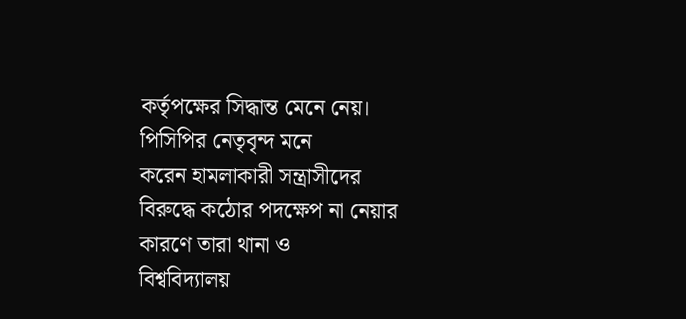কর্তৃপক্ষের সিদ্ধান্ত মেনে নেয়।
পিসিপির নেতৃবৃন্দ মনে
করেন হামলাকারী সন্ত্রাসীদের বিরুদ্ধে কঠোর পদক্ষেপ না নেয়ার কারণে তারা থানা ও
বিশ্ববিদ্যালয়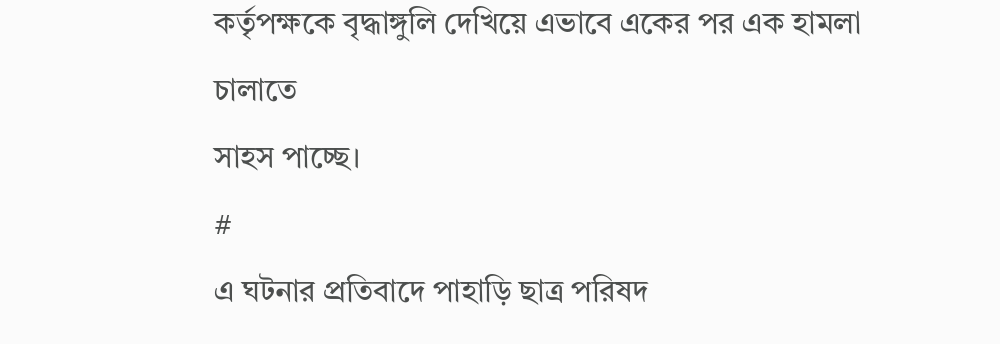কর্তৃপক্ষকে বৃদ্ধাঙ্গুলি দেখিয়ে এভাবে একের পর এক হামলা চালাতে
সাহস পাচ্ছে।
#
এ ঘটনার প্রতিবাদে পাহাড়ি ছাত্র পরিষদ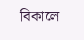বিকালে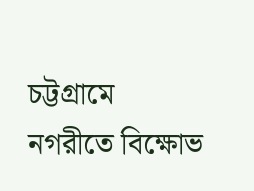চট্টগ্রামে নগরীতে বিক্ষোভ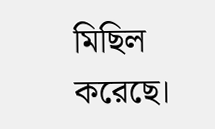মিছিল করেছে।